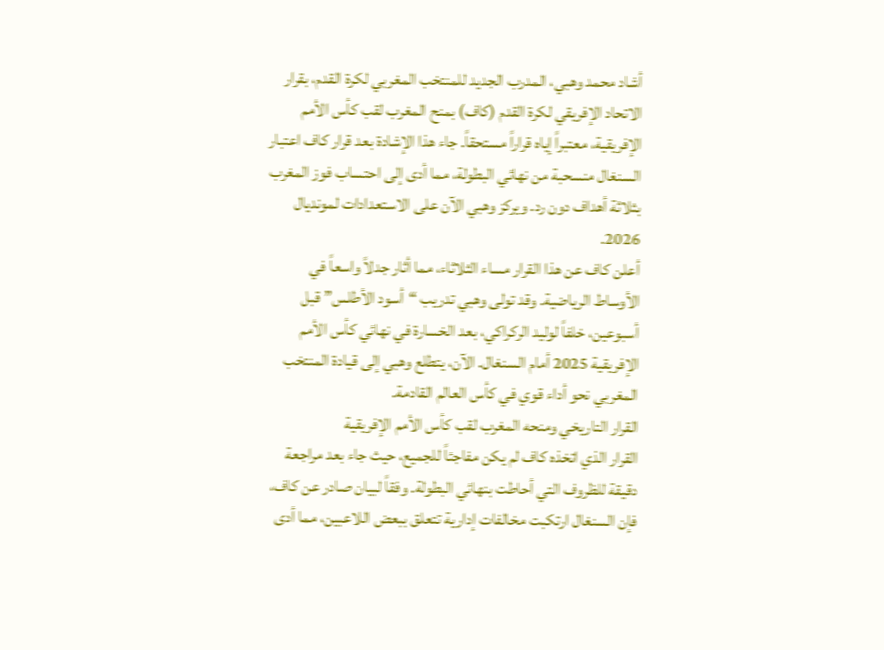أشاد محمد وهبي، المدرب الجديد للمنتخب المغربي لكرة القدم، بقرار الاتحاد الإفريقي لكرة القدم (كاف) بمنح المغرب لقب كأس الأمم الإفريقية، معتبراً إياه قراراً مستحقاً. جاء هذا الإشادة بعد قرار كاف اعتبار السنغال منسحبة من نهائي البطولة، مما أدى إلى احتساب فوز المغرب بثلاثة أهداف دون رد. ويركز وهبي الآن على الاستعدادات لمونديال 2026.
أعلن كاف عن هذا القرار مساء الثلاثاء، مما أثار جدلاً واسعاً في الأوساط الرياضية. وقد تولى وهبي تدريب “أسود الأطلس” قبل أسبوعين، خلفاً لوليد الركراكي، بعد الخسارة في نهائي كأس الأمم الإفريقية 2025 أمام السنغال. الآن، يتطلع وهبي إلى قيادة المنتخب المغربي نحو أداء قوي في كأس العالم القادمة.
القرار التاريخي ومنحه المغرب لقب كأس الأمم الإفريقية
القرار الذي اتخذه كاف لم يكن مفاجئاً للجميع، حيث جاء بعد مراجعة دقيقة للظروف التي أحاطت بنهائي البطولة. وفقاً لبيان صادر عن كاف، فإن السنغال ارتكبت مخالفات إدارية تتعلق ببعض اللاعبين، مما أدى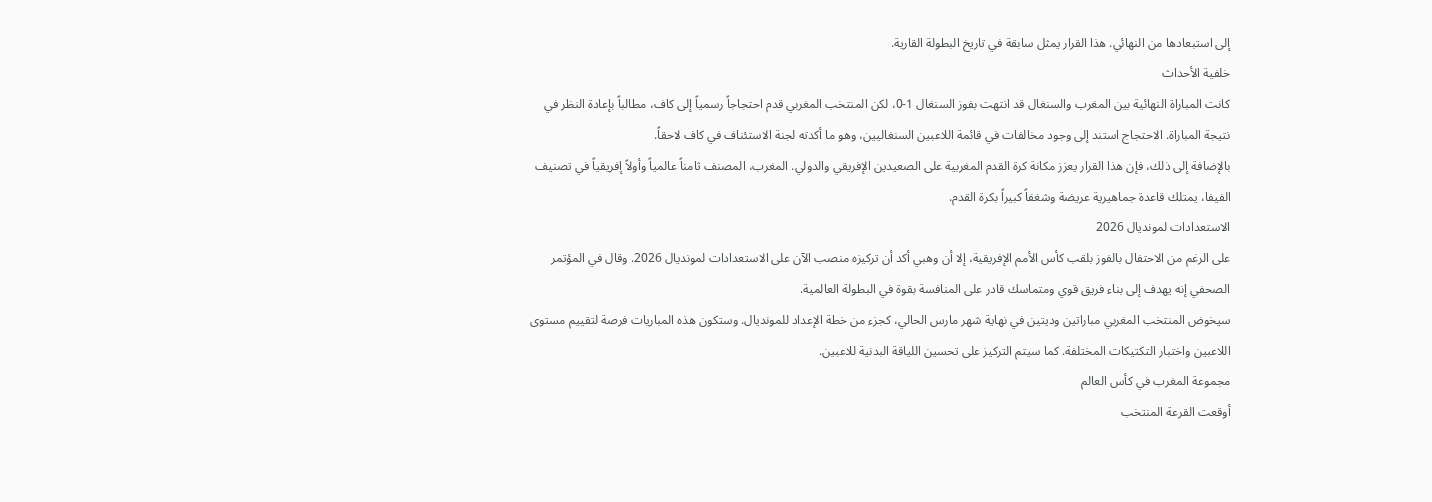إلى استبعادها من النهائي. هذا القرار يمثل سابقة في تاريخ البطولة القارية.
خلفية الأحداث
كانت المباراة النهائية بين المغرب والسنغال قد انتهت بفوز السنغال 1-0، لكن المنتخب المغربي قدم احتجاجاً رسمياً إلى كاف، مطالباً بإعادة النظر في نتيجة المباراة. الاحتجاج استند إلى وجود مخالفات في قائمة اللاعبين السنغاليين، وهو ما أكدته لجنة الاستئناف في كاف لاحقاً.
بالإضافة إلى ذلك، فإن هذا القرار يعزز مكانة كرة القدم المغربية على الصعيدين الإفريقي والدولي. المغرب، المصنف ثامناً عالمياً وأولاً إفريقياً في تصنيف الفيفا، يمتلك قاعدة جماهيرية عريضة وشغفاً كبيراً بكرة القدم.
الاستعدادات لمونديال 2026
على الرغم من الاحتفال بالفوز بلقب كأس الأمم الإفريقية، إلا أن وهبي أكد أن تركيزه منصب الآن على الاستعدادات لمونديال 2026. وقال في المؤتمر الصحفي إنه يهدف إلى بناء فريق قوي ومتماسك قادر على المنافسة بقوة في البطولة العالمية.
سيخوض المنتخب المغربي مباراتين وديتين في نهاية شهر مارس الحالي، كجزء من خطة الإعداد للمونديال. وستكون هذه المباريات فرصة لتقييم مستوى اللاعبين واختبار التكتيكات المختلفة. كما سيتم التركيز على تحسين اللياقة البدنية للاعبين.
مجموعة المغرب في كأس العالم
أوقعت القرعة المنتخب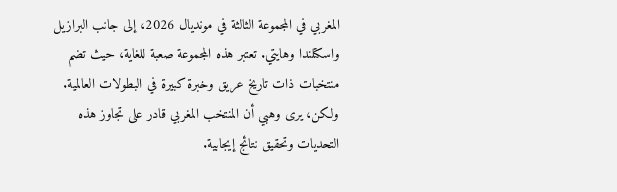المغربي في المجموعة الثالثة في مونديال 2026، إلى جانب البرازيل واسكتلندا وهايتي. تعتبر هذه المجموعة صعبة للغاية، حيث تضم منتخبات ذات تاريخ عريق وخبرة كبيرة في البطولات العالمية. ولكن، يرى وهبي أن المنتخب المغربي قادر على تجاوز هذه التحديات وتحقيق نتائج إيجابية.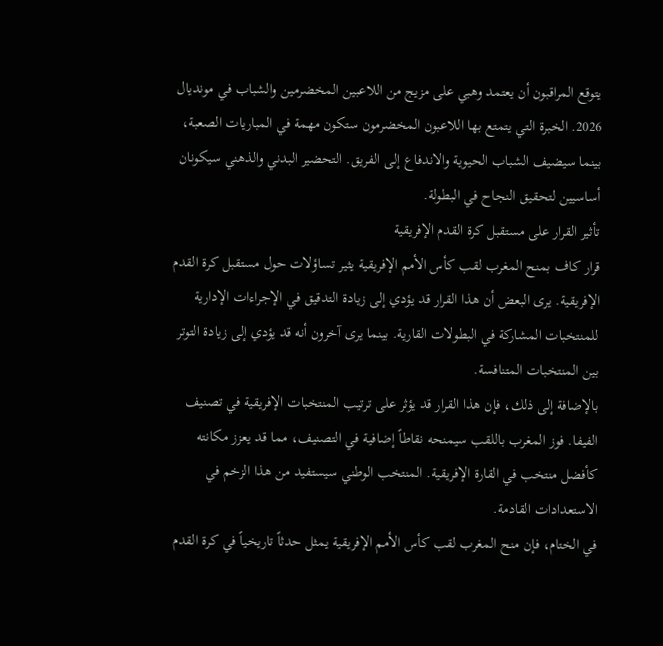يتوقع المراقبون أن يعتمد وهبي على مزيج من اللاعبين المخضرمين والشباب في مونديال 2026. الخبرة التي يتمتع بها اللاعبون المخضرمون ستكون مهمة في المباريات الصعبة، بينما سيضيف الشباب الحيوية والاندفاع إلى الفريق. التحضير البدني والذهني سيكونان أساسيين لتحقيق النجاح في البطولة.
تأثير القرار على مستقبل كرة القدم الإفريقية
قرار كاف بمنح المغرب لقب كأس الأمم الإفريقية يثير تساؤلات حول مستقبل كرة القدم الإفريقية. يرى البعض أن هذا القرار قد يؤدي إلى زيادة التدقيق في الإجراءات الإدارية للمنتخبات المشاركة في البطولات القارية. بينما يرى آخرون أنه قد يؤدي إلى زيادة التوتر بين المنتخبات المتنافسة.
بالإضافة إلى ذلك، فإن هذا القرار قد يؤثر على ترتيب المنتخبات الإفريقية في تصنيف الفيفا. فوز المغرب باللقب سيمنحه نقاطاً إضافية في التصنيف، مما قد يعزز مكانته كأفضل منتخب في القارة الإفريقية. المنتخب الوطني سيستفيد من هذا الزخم في الاستعدادات القادمة.
في الختام، فإن منح المغرب لقب كأس الأمم الإفريقية يمثل حدثاً تاريخياً في كرة القدم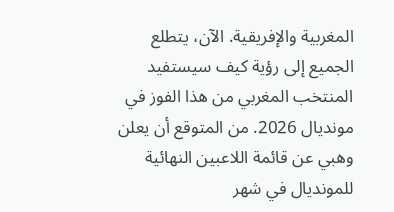المغربية والإفريقية. الآن، يتطلع الجميع إلى رؤية كيف سيستفيد المنتخب المغربي من هذا الفوز في مونديال 2026. من المتوقع أن يعلن وهبي عن قائمة اللاعبين النهائية للمونديال في شهر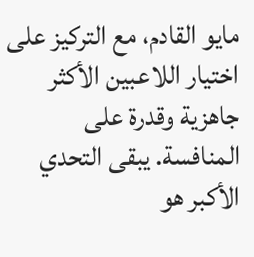مايو القادم، مع التركيز على اختيار اللاعبين الأكثر جاهزية وقدرة على المنافسة. يبقى التحدي الأكبر هو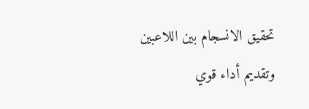تحقيق الانسجام بين اللاعبين وتقديم أداء قوي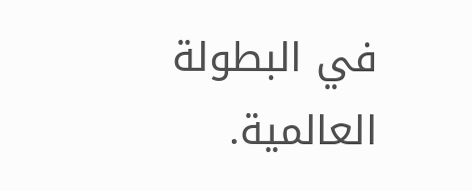في البطولة العالمية.